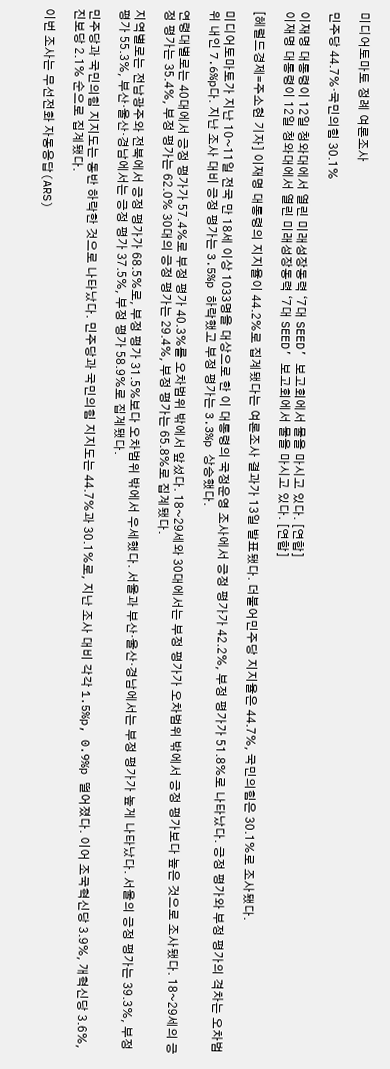미디어토마토 정례 여론조사

민주당 44.7%·국민의힘 30.1%

이재명 대통령이 12일 청와대에서 열린 미래성장동력 ‘7대 SEED’ 보고회에서 물을 마시고 있다. [연합]
이재명 대통령이 12일 청와대에서 열린 미래성장동력 ‘7대 SEED’ 보고회에서 물을 마시고 있다. [연합]

[헤럴드경제=주소현 기자] 이재명 대통령의 지지율이 44.2%로 집계됐다는 여론조사 결과가 13일 발표됐다. 더불어민주당 지지율은 44.7%, 국민의힘은 30.1%로 조사됐다.

미디어토마토가 지난 10~11일 전국 만 18세 이상 1033명을 대상으로 한 이 대통령의 국정운영 조사에서 긍정 평가가 42.2%, 부정 평가가 51.8%로 나타났다. 긍정 평가와 부정 평가의 격차는 오차범위 내인 7.6%p다. 지난 조사 대비 긍정 평가는 3.5%p 하락했고 부정 평가는 3.3%p 상승했다.

연령대별로는 40대에서 긍정 평가가 57.4%로 부정 평가 40.3%를 오차범위 밖에서 앞섰다. 18~29세와 30대에서는 부정 평가가 오차범위 밖에서 긍정 평가보다 높은 것으로 조사됐다. 18~29세의 긍정 평가는 35.4%, 부정 평가는 62.0% 30대의 긍정 평가는 29.4%, 부정 평가는 65.8%로 집계됐다.

지역별로는 전남광주와 전북에서 긍정 평가가 68.5%로, 부정 평가 31.5%보다 오차범위 밖에서 우세했다. 서울과 부산·울산·경남에서는 부정 평가가 높게 나타났다. 서울의 긍정 평가는 39.3%, 부정 평가 55.3%, 부산·울산·경남에서는 긍정 평가 37.5%, 부정 평가 58.9%로 집계됐다.

민주당과 국민의힘 지지도는 동반 하락한 것으로 나타났다. 민주당과 국민의힘 지지도는 44.7%과 30.1%로, 지난 조사 대비 각각 1.5%p, 0.9%p 떨어졌다. 이어 조국혁신당 3.9%, 개혁신당 3.6%, 진보당 2.1% 순으로 집계됐다.

이번 조사는 무선전화 자동응답(ARS)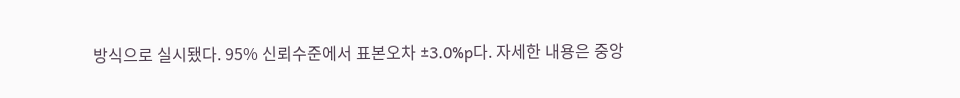방식으로 실시됐다. 95% 신뢰수준에서 표본오차 ±3.0%p다. 자세한 내용은 중앙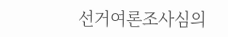선거여론조사심의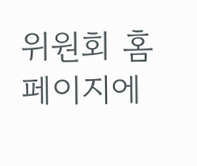위원회 홈페이지에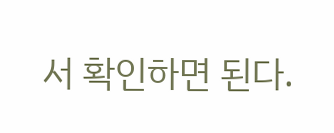서 확인하면 된다.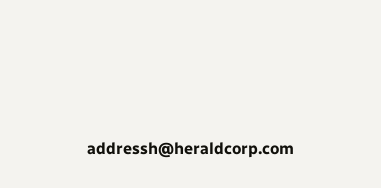addressh@heraldcorp.com